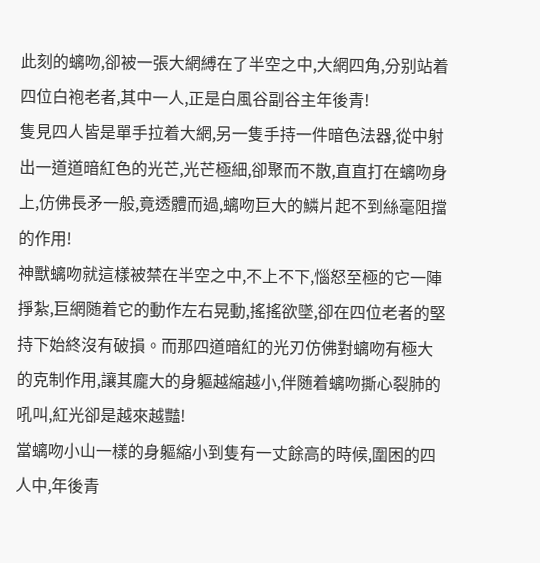此刻的螭吻,卻被一張大網縛在了半空之中,大網四角,分别站着四位白袍老者,其中一人,正是白風谷副谷主年後青!
隻見四人皆是單手拉着大網,另一隻手持一件暗色法器,從中射出一道道暗紅色的光芒,光芒極細,卻聚而不散,直直打在螭吻身上,仿佛長矛一般,竟透體而過,螭吻巨大的鱗片起不到絲毫阻擋的作用!
神獸螭吻就這樣被禁在半空之中,不上不下,惱怒至極的它一陣掙紮,巨網随着它的動作左右晃動,搖搖欲墜,卻在四位老者的堅持下始終沒有破損。而那四道暗紅的光刃仿佛對螭吻有極大的克制作用,讓其龐大的身軀越縮越小,伴随着螭吻撕心裂肺的吼叫,紅光卻是越來越豔!
當螭吻小山一樣的身軀縮小到隻有一丈餘高的時候,圍困的四人中,年後青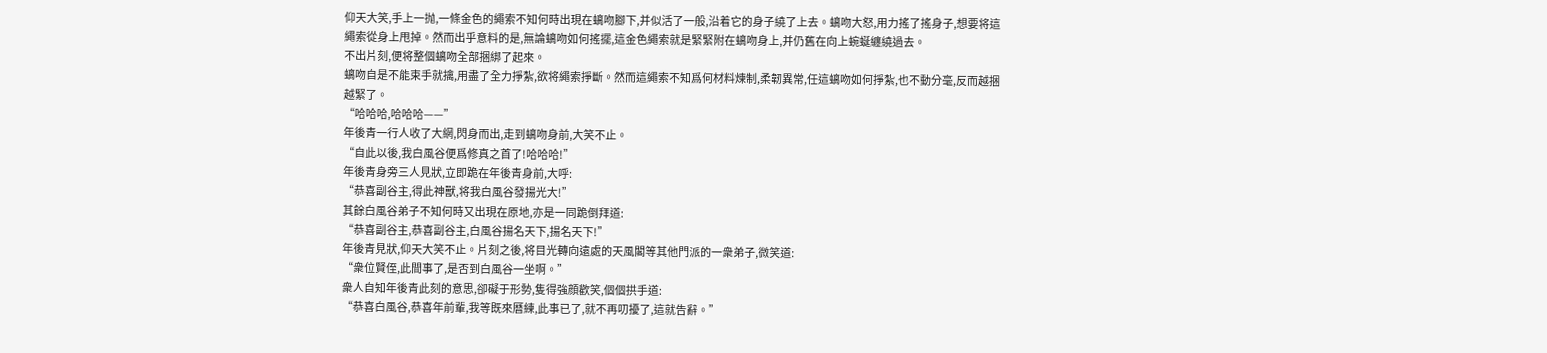仰天大笑,手上一抛,一條金色的繩索不知何時出現在螭吻腳下,并似活了一般,沿着它的身子繞了上去。螭吻大怒,用力搖了搖身子,想要将這繩索從身上甩掉。然而出乎意料的是,無論螭吻如何搖擺,這金色繩索就是緊緊附在螭吻身上,并仍舊在向上蜿蜒纏繞過去。
不出片刻,便将整個螭吻全部捆綁了起來。
螭吻自是不能束手就擒,用盡了全力掙紮,欲将繩索掙斷。然而這繩索不知爲何材料煉制,柔韌異常,任這螭吻如何掙紮,也不動分毫,反而越捆越緊了。
“哈哈哈,哈哈哈——”
年後青一行人收了大網,閃身而出,走到螭吻身前,大笑不止。
“自此以後,我白風谷便爲修真之首了!哈哈哈!”
年後青身旁三人見狀,立即跪在年後青身前,大呼:
“恭喜副谷主,得此神獸,将我白風谷發揚光大!”
其餘白風谷弟子不知何時又出現在原地,亦是一同跪倒拜道:
“恭喜副谷主,恭喜副谷主,白風谷揚名天下,揚名天下!”
年後青見狀,仰天大笑不止。片刻之後,将目光轉向遠處的天風閣等其他門派的一衆弟子,微笑道:
“衆位賢侄,此間事了,是否到白風谷一坐啊。”
衆人自知年後青此刻的意思,卻礙于形勢,隻得強顔歡笑,個個拱手道:
“恭喜白風谷,恭喜年前輩,我等既來曆練,此事已了,就不再叨擾了,這就告辭。”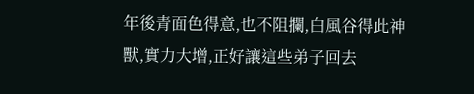年後青面色得意,也不阻攔,白風谷得此神獸,實力大增,正好讓這些弟子回去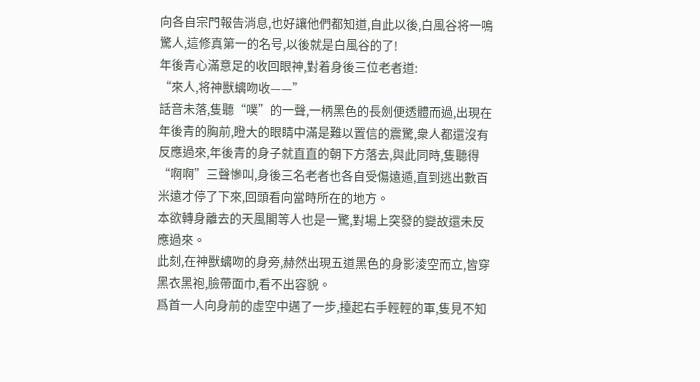向各自宗門報告消息,也好讓他們都知道,自此以後,白風谷将一鳴驚人,這修真第一的名号,以後就是白風谷的了!
年後青心滿意足的收回眼神,對着身後三位老者道:
“來人,将神獸螭吻收——”
話音未落,隻聽“噗”的一聲,一柄黑色的長劍便透體而過,出現在年後青的胸前,瞪大的眼睛中滿是難以置信的震驚,衆人都還沒有反應過來,年後青的身子就直直的朝下方落去,與此同時,隻聽得“啊啊”三聲慘叫,身後三名老者也各自受傷遠遁,直到逃出數百米遠才停了下來,回頭看向當時所在的地方。
本欲轉身離去的天風閣等人也是一驚,對場上突發的變故還未反應過來。
此刻,在神獸螭吻的身旁,赫然出現五道黑色的身影淩空而立,皆穿黑衣黑袍,臉帶面巾,看不出容貌。
爲首一人向身前的虛空中邁了一步,擡起右手輕輕的軍,隻見不知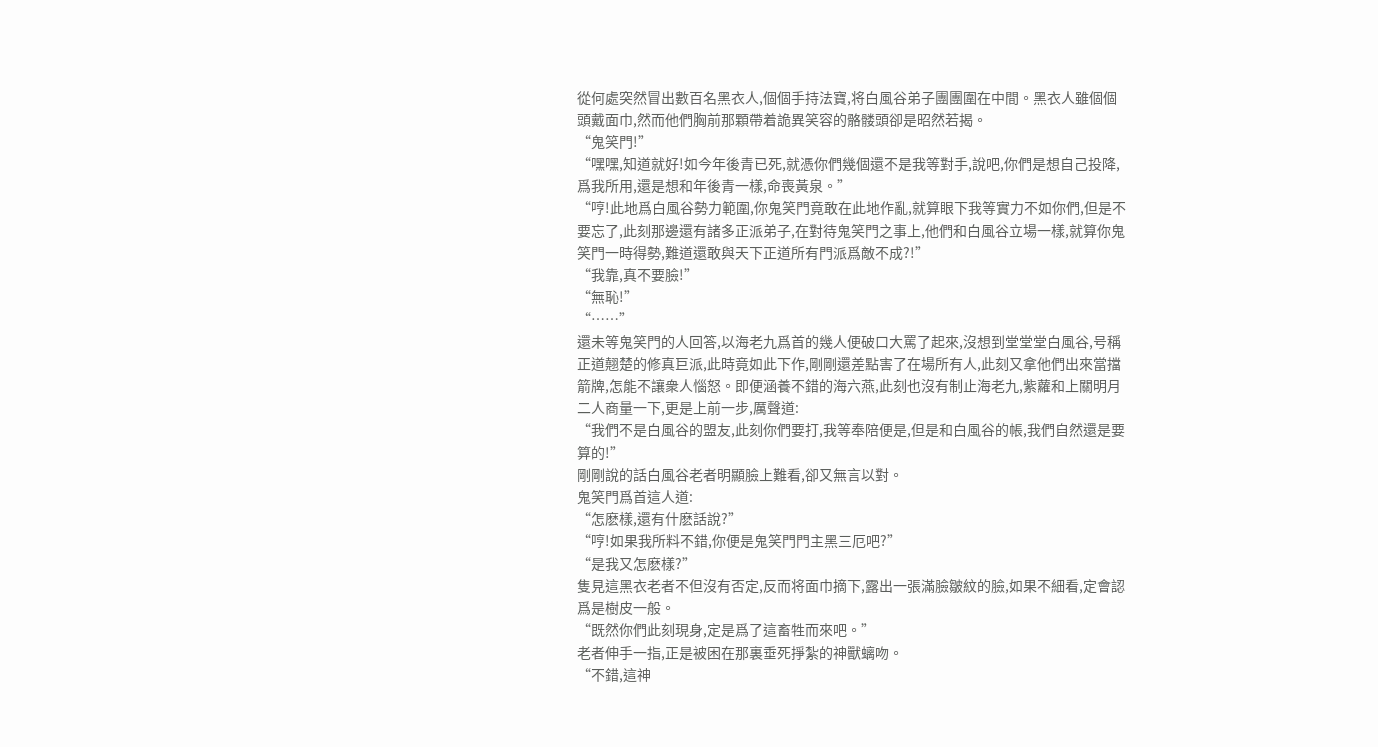從何處突然冒出數百名黑衣人,個個手持法寶,将白風谷弟子團團圍在中間。黑衣人雖個個頭戴面巾,然而他們胸前那顆帶着詭異笑容的骼髅頭卻是昭然若揭。
“鬼笑門!”
“嘿嘿,知道就好!如今年後青已死,就憑你們幾個還不是我等對手,說吧,你們是想自己投降,爲我所用,還是想和年後青一樣,命喪黃泉。”
“哼!此地爲白風谷勢力範圍,你鬼笑門竟敢在此地作亂,就算眼下我等實力不如你們,但是不要忘了,此刻那邊還有諸多正派弟子,在對待鬼笑門之事上,他們和白風谷立場一樣,就算你鬼笑門一時得勢,難道還敢與天下正道所有門派爲敵不成?!”
“我靠,真不要臉!”
“無恥!”
“……”
還未等鬼笑門的人回答,以海老九爲首的幾人便破口大罵了起來,沒想到堂堂堂白風谷,号稱正道翹楚的修真巨派,此時竟如此下作,剛剛還差點害了在場所有人,此刻又拿他們出來當擋箭牌,怎能不讓衆人惱怒。即便涵養不錯的海六燕,此刻也沒有制止海老九,紫蘿和上關明月二人商量一下,更是上前一步,厲聲道:
“我們不是白風谷的盟友,此刻你們要打,我等奉陪便是,但是和白風谷的帳,我們自然還是要算的!”
剛剛說的話白風谷老者明顯臉上難看,卻又無言以對。
鬼笑門爲首這人道:
“怎麽樣,還有什麽話說?”
“哼!如果我所料不錯,你便是鬼笑門門主黑三厄吧?”
“是我又怎麽樣?”
隻見這黑衣老者不但沒有否定,反而将面巾摘下,露出一張滿臉皺紋的臉,如果不細看,定會認爲是樹皮一般。
“既然你們此刻現身,定是爲了這畜牲而來吧。”
老者伸手一指,正是被困在那裏垂死掙紮的神獸螭吻。
“不錯,這神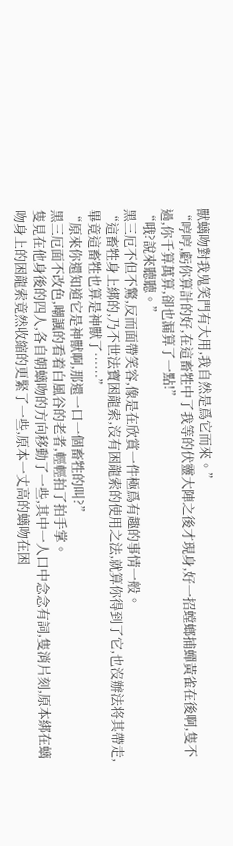獸螭吻對我鬼笑門有大用,我自然是爲它而來。”
“哼哼,虧你算計的好,在這畜牲中了我等的伏靈大陣之後才現身,好一招螳螂捕蟬黃雀在後啊,隻不過,你千算萬算,卻也漏算了一點!”
“哦?說來聽聽。”
黑三厄不但不驚,反而面帶笑容,像是在欣賞一件極爲有趣的事情一般。
“這畜牲身上綁的,乃不世法寶困龍索,沒有困龍索的使用之法,就算你得到了它,也沒辦法将其帶走,畢竟這畜牲也算是神獸了……”
“原來你還知道它是神獸啊,那還一口一個畜牲的叫?”
黑三厄面不改色,嘲諷的看着白風谷的老者,輕輕拍了拍手掌。
隻見在他身後的四人,各自朝螭吻的方向移動了一些,其中一人口中念念有詞,隻消片刻,原本綁在螭吻身上的困龍索竟然收縮的更緊了一些,原本一丈高的螭吻在困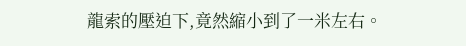龍索的壓迫下,竟然縮小到了一米左右。